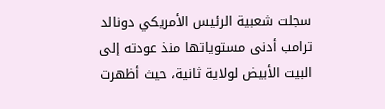سجلت شعبية الرئيس الأمريكي دونالد ترامب أدنى مستوياتها منذ عودته إلى البيت الأبيض لولاية ثانية، حيث أظهرت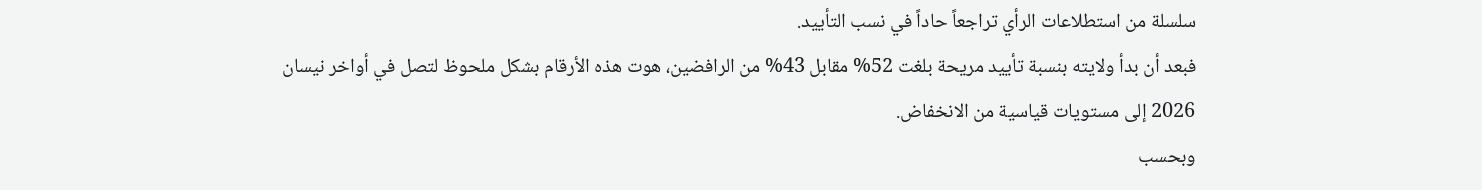سلسلة من استطلاعات الرأي تراجعاً حاداً في نسب التأييد.
فبعد أن بدأ ولايته بنسبة تأييد مريحة بلغت 52% مقابل 43% من الرافضين، هوت هذه الأرقام بشكل ملحوظ لتصل في أواخر نيسان 2026 إلى مستويات قياسية من الانخفاض.
وبحسب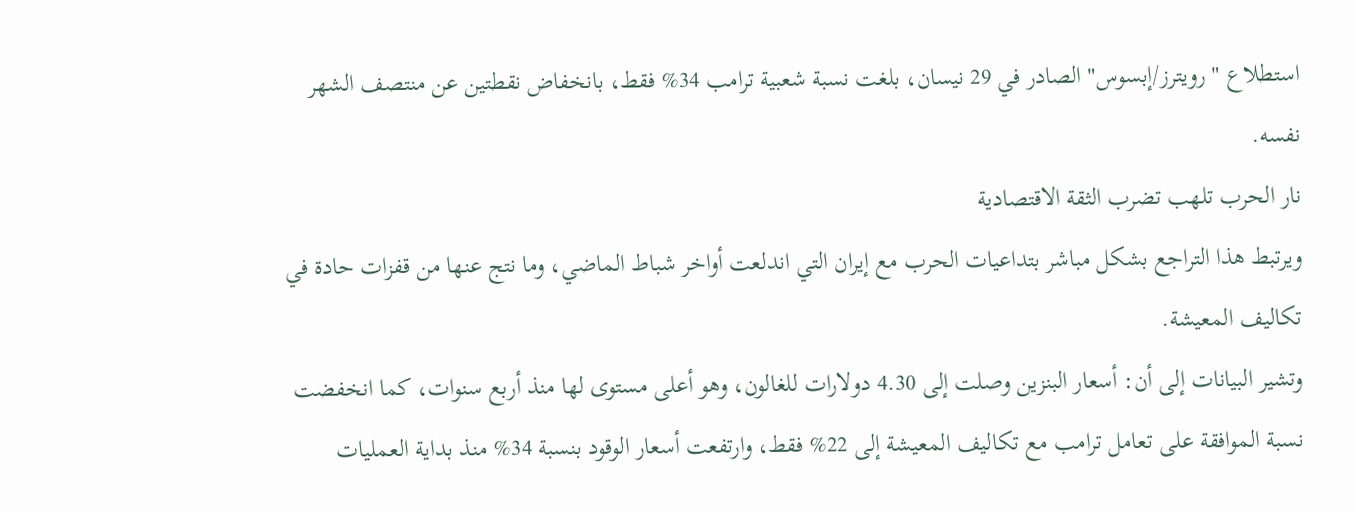استطلاع "رويترز/إبسوس" الصادر في 29 نيسان، بلغت نسبة شعبية ترامب 34% فقط، بانخفاض نقطتين عن منتصف الشهر نفسه.
نار الحرب تلهب تضرب الثقة الاقتصادية
ويرتبط هذا التراجع بشكل مباشر بتداعيات الحرب مع إيران التي اندلعت أواخر شباط الماضي، وما نتج عنها من قفزات حادة في تكاليف المعيشة.
وتشير البيانات إلى أن: أسعار البنزين وصلت إلى 4.30 دولارات للغالون، وهو أعلى مستوى لها منذ أربع سنوات، كما انخفضت نسبة الموافقة على تعامل ترامب مع تكاليف المعيشة إلى 22% فقط، وارتفعت أسعار الوقود بنسبة 34% منذ بداية العمليات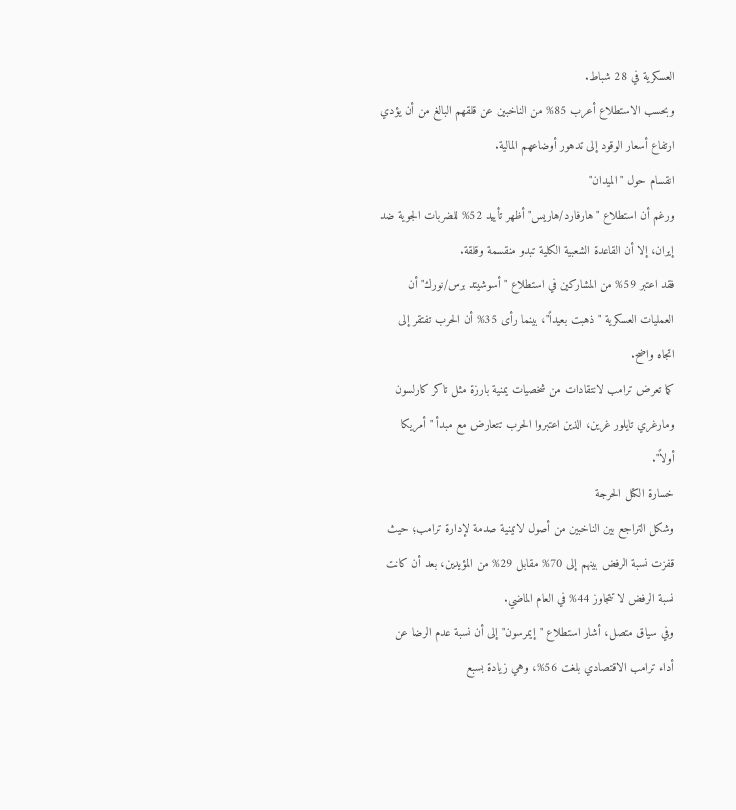العسكرية في 28 شباط.
وبحسب الاستطلاع أعرب 85% من الناخبين عن قلقهم البالغ من أن يؤدي ارتفاع أسعار الوقود إلى تدهور أوضاعهم المالية.
انقسام حول "الميدان"
ورغم أن استطلاع "هارفارد/هاريس" أظهر تأييد 52% للضربات الجوية ضد إيران، إلا أن القاعدة الشعبية الكلية تبدو منقسمة وقلقة.
فقد اعتبر 59% من المشاركين في استطلاع "أسوشيتد برس/نورك" أن العمليات العسكرية "ذهبت بعيداً"، بينما رأى 35% أن الحرب تفتقر إلى اتجاه واضح.
كما تعرض ترامب لانتقادات من شخصيات يمنية بارزة مثل تاكر كارلسون ومارغري تايلور غرين، الذين اعتبروا الحرب تتعارض مع مبدأ "أمريكا أولاً".
خسارة الكتل الحرجة
وشكل التراجع بين الناخبين من أصول لاتينية صدمة لإدارة ترامب؛ حيث قفزت نسبة الرفض بينهم إلى 70% مقابل 29% من المؤيدين، بعد أن كانت نسبة الرفض لا تتجاوز 44% في العام الماضي.
وفي سياق متصل، أشار استطلاع "إيمرسون" إلى أن نسبة عدم الرضا عن أداء ترامب الاقتصادي بلغت 56%، وهي زيادة بسبع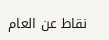نقاط عن العام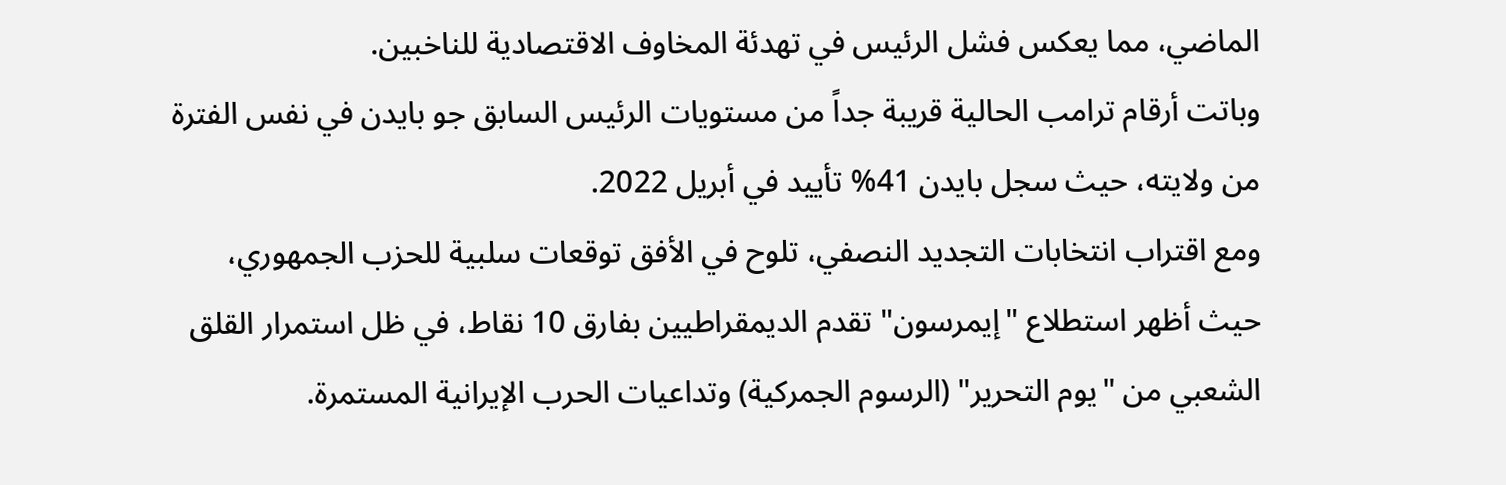الماضي، مما يعكس فشل الرئيس في تهدئة المخاوف الاقتصادية للناخبين.
وباتت أرقام ترامب الحالية قريبة جداً من مستويات الرئيس السابق جو بايدن في نفس الفترة من ولايته، حيث سجل بايدن 41% تأييد في أبريل 2022.
ومع اقتراب انتخابات التجديد النصفي، تلوح في الأفق توقعات سلبية للحزب الجمهوري، حيث أظهر استطلاع "إيمرسون" تقدم الديمقراطيين بفارق 10 نقاط، في ظل استمرار القلق الشعبي من "يوم التحرير" (الرسوم الجمركية) وتداعيات الحرب الإيرانية المستمرة.